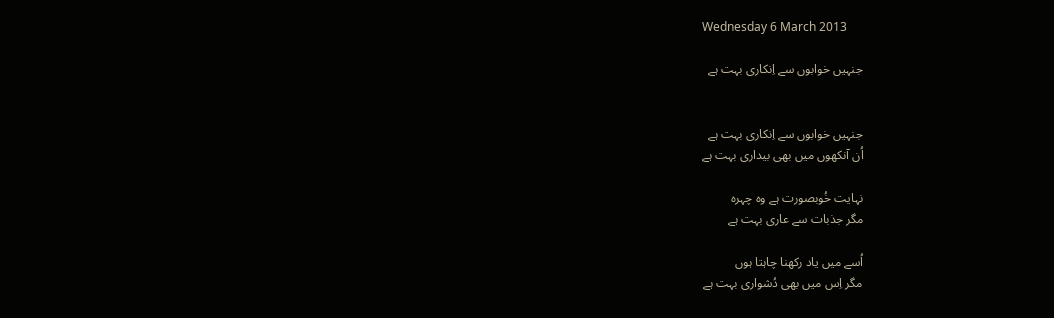Wednesday 6 March 2013

جنہیں خوابوں سے اِنکاری بہت ہے


جنہیں خوابوں سے اِنکاری بہت ہے
اُن آنکھوں میں بھی بیداری بہت ہے

نہایت خُوبصورت ہے وہ چہرہ
مگر جذبات سے عاری بہت ہے

اُسے میں یاد رکھنا چاہتا ہوں
مگر اِس میں بھی دُشواری بہت ہے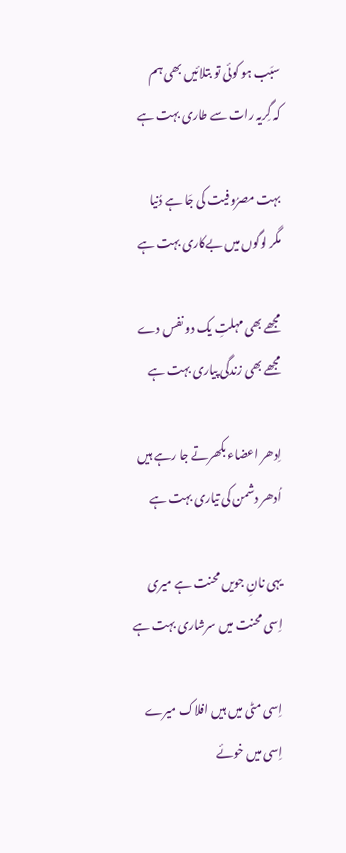سبَب ہو کوئی تو بتلائیں بھی ہم
کہ گِریہ رات سے طاری بہت ہے

بہت مصرُوفیت کی جَا ہے دُنیا
مگر لوگوں میں بےکاری بہت ہے

مجھے بھی مہلتِ یک دو نفس دے
مجھے بھی زندگی پیاری بہت ہے

اِدھر اعضاء بکھرتے جا رہے ہیں
اُدھر دشمن کی تیاری بہت ہے

یہی نانِ جویں محنت ہے میری
اِسی محنت میں سرشاری بہت ہے

اِسی مٹی میں ہیں افلاک میرے
اِسی میں خوئے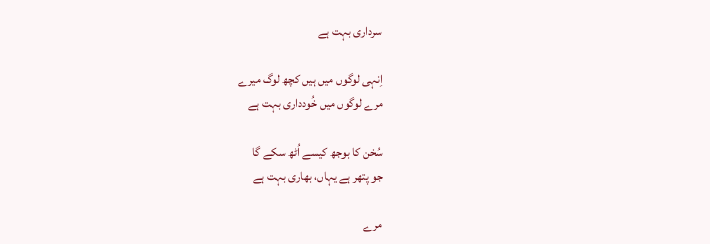سرداری بہت ہے

اِنہی لوگوں میں ہیں کچھ لوگ میرے
مرے لوگوں میں خُودداری بہت ہے

سُخن کا بوجھ کیسے اُٹھ سکے گا
جو پتھر ہے یہاں، بھاری بہت ہے

مرے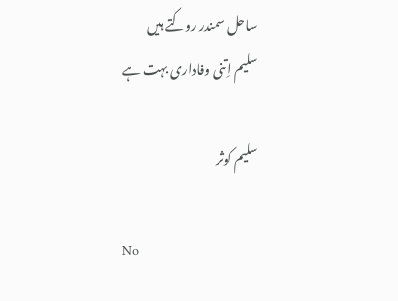ساحل سمندر روکتے ہیں
سلیم اِتنی وفاداری بہت ہے

سلیم کوثر

No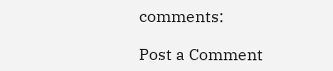comments:

Post a Comment